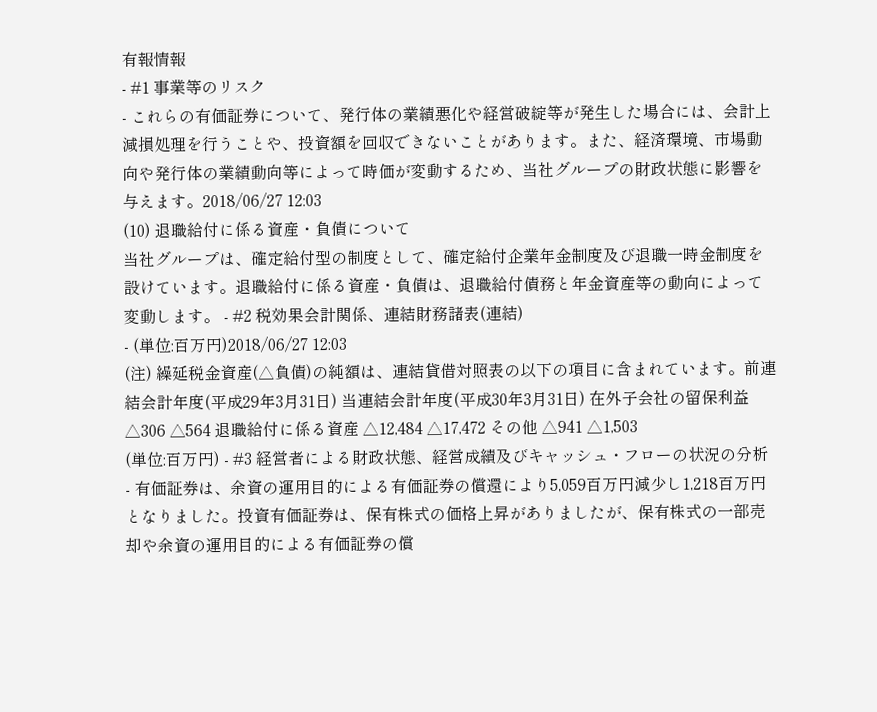有報情報
- #1 事業等のリスク
- これらの有価証券について、発行体の業績悪化や経営破綻等が発生した場合には、会計上減損処理を行うことや、投資額を回収できないことがあります。また、経済環境、市場動向や発行体の業績動向等によって時価が変動するため、当社グループの財政状態に影響を与えます。2018/06/27 12:03
(10) 退職給付に係る資産・負債について
当社グループは、確定給付型の制度として、確定給付企業年金制度及び退職一時金制度を設けています。退職給付に係る資産・負債は、退職給付債務と年金資産等の動向によって変動します。 - #2 税効果会計関係、連結財務諸表(連結)
- (単位:百万円)2018/06/27 12:03
(注) 繰延税金資産(△負債)の純額は、連結貸借対照表の以下の項目に含まれています。前連結会計年度(平成29年3月31日) 当連結会計年度(平成30年3月31日) 在外子会社の留保利益 △306 △564 退職給付に係る資産 △12,484 △17,472 その他 △941 △1,503
(単位:百万円) - #3 経営者による財政状態、経営成績及びキャッシュ・フローの状況の分析
- 有価証券は、余資の運用目的による有価証券の償還により5,059百万円減少し1,218百万円となりました。投資有価証券は、保有株式の価格上昇がありましたが、保有株式の一部売却や余資の運用目的による有価証券の償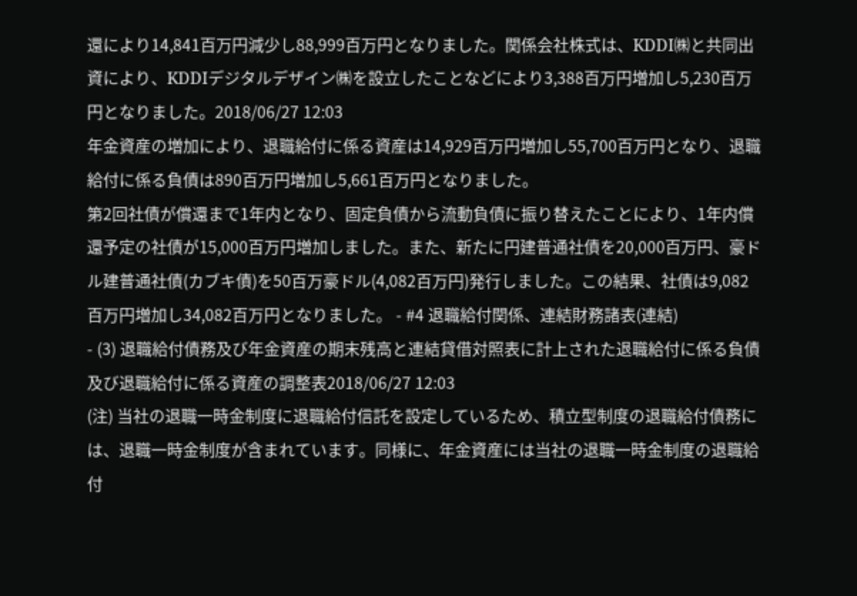還により14,841百万円減少し88,999百万円となりました。関係会社株式は、KDDI㈱と共同出資により、KDDIデジタルデザイン㈱を設立したことなどにより3,388百万円増加し5,230百万円となりました。2018/06/27 12:03
年金資産の増加により、退職給付に係る資産は14,929百万円増加し55,700百万円となり、退職給付に係る負債は890百万円増加し5,661百万円となりました。
第2回社債が償還まで1年内となり、固定負債から流動負債に振り替えたことにより、1年内償還予定の社債が15,000百万円増加しました。また、新たに円建普通社債を20,000百万円、豪ドル建普通社債(カブキ債)を50百万豪ドル(4,082百万円)発行しました。この結果、社債は9,082百万円増加し34,082百万円となりました。 - #4 退職給付関係、連結財務諸表(連結)
- (3) 退職給付債務及び年金資産の期末残高と連結貸借対照表に計上された退職給付に係る負債及び退職給付に係る資産の調整表2018/06/27 12:03
(注) 当社の退職一時金制度に退職給付信託を設定しているため、積立型制度の退職給付債務には、退職一時金制度が含まれています。同様に、年金資産には当社の退職一時金制度の退職給付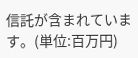信託が含まれています。(単位:百万円)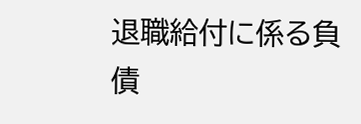退職給付に係る負債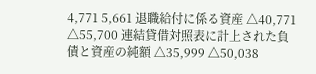4,771 5,661 退職給付に係る資産 △40,771 △55,700 連結貸借対照表に計上された負債と資産の純額 △35,999 △50,038